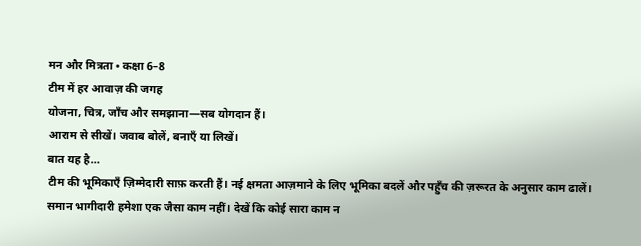मन और मित्रता • कक्षा 6–8
टीम में हर आवाज़ की जगह
योजना, चित्र, जाँच और समझाना—सब योगदान हैं।
आराम से सीखें। जवाब बोलें, बनाएँ या लिखें।
बात यह है…
टीम की भूमिकाएँ ज़िम्मेदारी साफ़ करती हैं। नई क्षमता आज़माने के लिए भूमिका बदलें और पहुँच की ज़रूरत के अनुसार काम ढालें। समान भागीदारी हमेशा एक जैसा काम नहीं। देखें कि कोई सारा काम न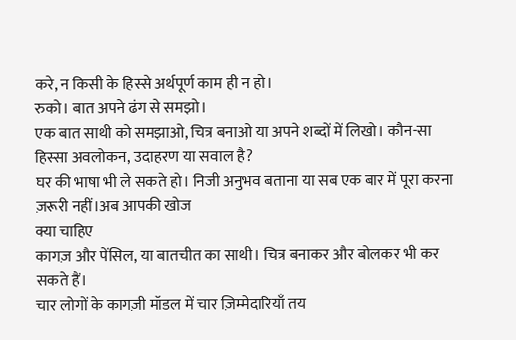करे, न किसी के हिस्से अर्थपूर्ण काम ही न हो।
रुको। बात अपने ढंग से समझो।
एक बात साथी को समझाओ, चित्र बनाओ या अपने शब्दों में लिखो। कौन-सा हिस्सा अवलोकन, उदाहरण या सवाल है?
घर की भाषा भी ले सकते हो। निजी अनुभव बताना या सब एक बार में पूरा करना ज़रूरी नहीं।अब आपकी खोज
क्या चाहिए
कागज़ और पेंसिल, या बातचीत का साथी। चित्र बनाकर और बोलकर भी कर सकते हैं।
चार लोगों के कागज़ी मॉडल में चार ज़िम्मेदारियाँ तय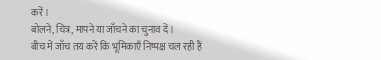करें।
बोलने, चित्र, मापने या जाँचने का चुनाव दें।
बीच में जाँच तय करें कि भूमिकाएँ निष्पक्ष चल रही हैं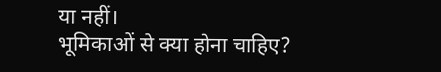या नहीं।
भूमिकाओं से क्या होना चाहिए?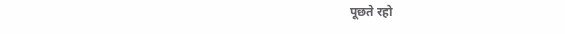पूछते रहो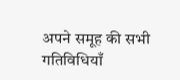अपने समूह की सभी गतिविधियाँ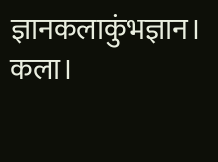ज्ञानकलाकुंभज्ञान। कला।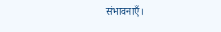संभावनाएँ।